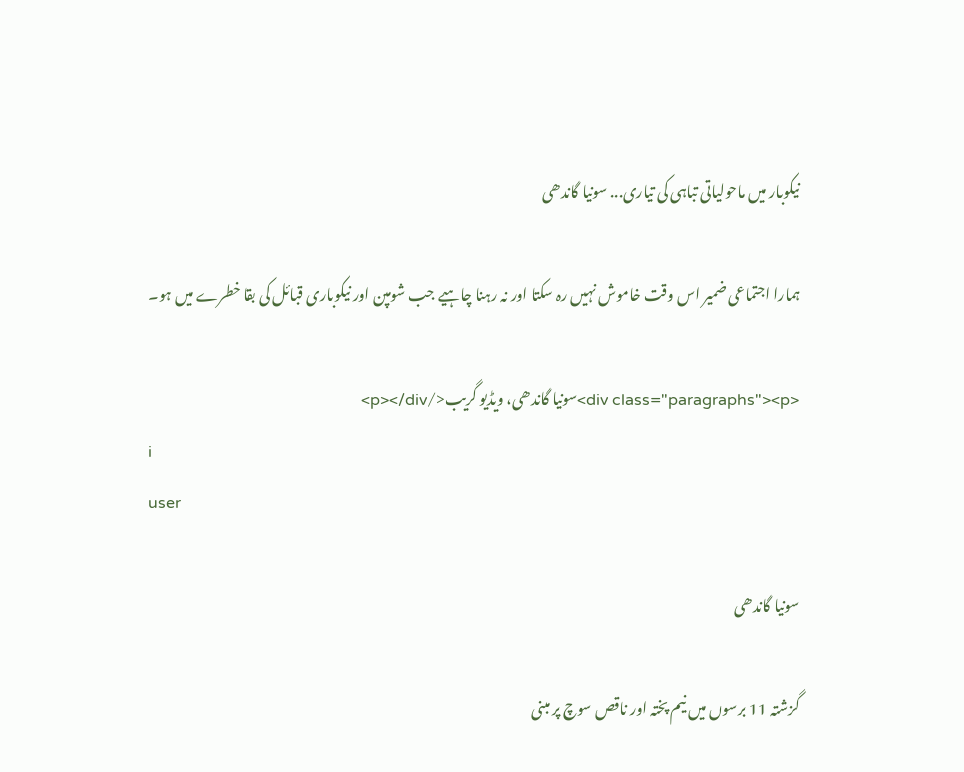نیکوبار میں ماحولیاتی تباہی کی تیاری... سونیا گاندھی

ہمارا اجتماعی ضمیر اس وقت خاموش نہیں رہ سکتا اور نہ رہنا چاہیے جب شومپن اور نیکوباری قبائل کی بقا خطرے میں ہو۔

<div class="paragraphs"><p>سونیا گاندھی، ویڈیو گریب</p></div>
i
user

سونیا گاندھی

گزشتہ 11 برسوں میں نیم پختہ اور ناقص سوچ پر مبنی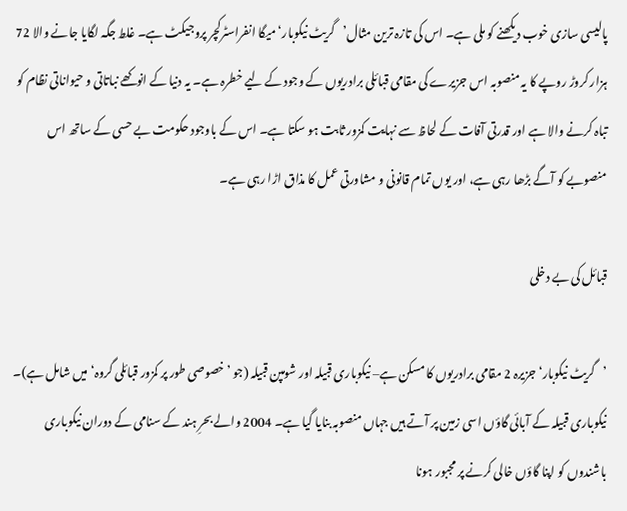پالیسی سازی خوب دیکھنے کو ملی ہے۔ اس کی تازہ ترین مثال’گریٹ نیکوبار‘ میگا انفراسٹرکچر پروجیکٹ ہے۔ غلط جگہ لگایا جانے والا 72 ہزار کروڑ روپے کا یہ منصوبہ اس جزیرے کی مقامی قبائلی برادریوں کے وجود کے لیے خطرہ ہے۔ یہ دنیا کے انوکھے نباتاتی و حیواناتی نظام کو تباہ کرنے والا ہے اور قدرتی آفات کے لحاظ سے نہایت کمزور ثابت ہو سکتا ہے۔ اس کے باوجود حکومت بے حسی کے ساتھ اس منصوبے کو آگے بڑھا رہی ہے، اور یوں تمام قانونی و مشاورتی عمل کا مذاق اڑا رہی ہے۔

قبائل کی بے دخلی

’گریٹ نیکوبار‘ جزیرہ 2 مقامی برادریوں کا مسکن ہے– نیکوباری قبیلہ اور شومپن قبیلہ (جو ’خصوصی طور پر کمزور قبائلی گروہ‘ میں شامل ہے)۔ نیکوباری قبیلہ کے آبائی گاؤں اسی زمین پر آتے ہیں جہاں منصوبہ بنایا گیا ہے۔ 2004 والے بحرِ ہند کے سنامی کے دوران نیکوباری باشندوں کو اپنا گاؤں خالی کرنے پر مجبور ہونا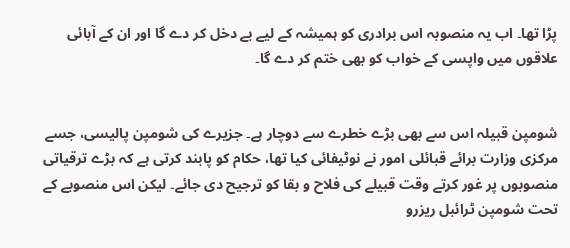پڑا تھا۔ اب یہ منصوبہ اس برادری کو ہمیشہ کے لیے بے دخل کر دے گا اور ان کے آبائی علاقوں میں واپسی کے خواب کو بھی ختم کر دے گا۔


شومپن قبیلہ اس سے بھی بڑے خطرے سے دوچار ہے۔ جزیرے کی شومپن پالیسی، جسے مرکزی وزارت برائے قبائلی امور نے نوٹیفائی کیا تھا، حکام کو پابند کرتی ہے کہ بڑے ترقیاتی منصوبوں پر غور کرتے وقت قبیلے کی فلاح و بقا کو ترجیح دی جائے۔ لیکن اس منصوبے کے تحت شومپن ٹرائبل ریزرو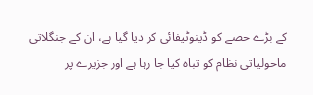کے بڑے حصے کو ڈینوٹیفائی کر دیا گیا ہے، ان کے جنگلاتی ماحولیاتی نظام کو تباہ کیا جا رہا ہے اور جزیرے پر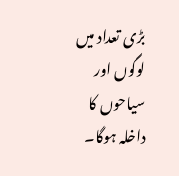بڑی تعداد میں لوگوں اور سیاحوں کا داخلہ ہوگا۔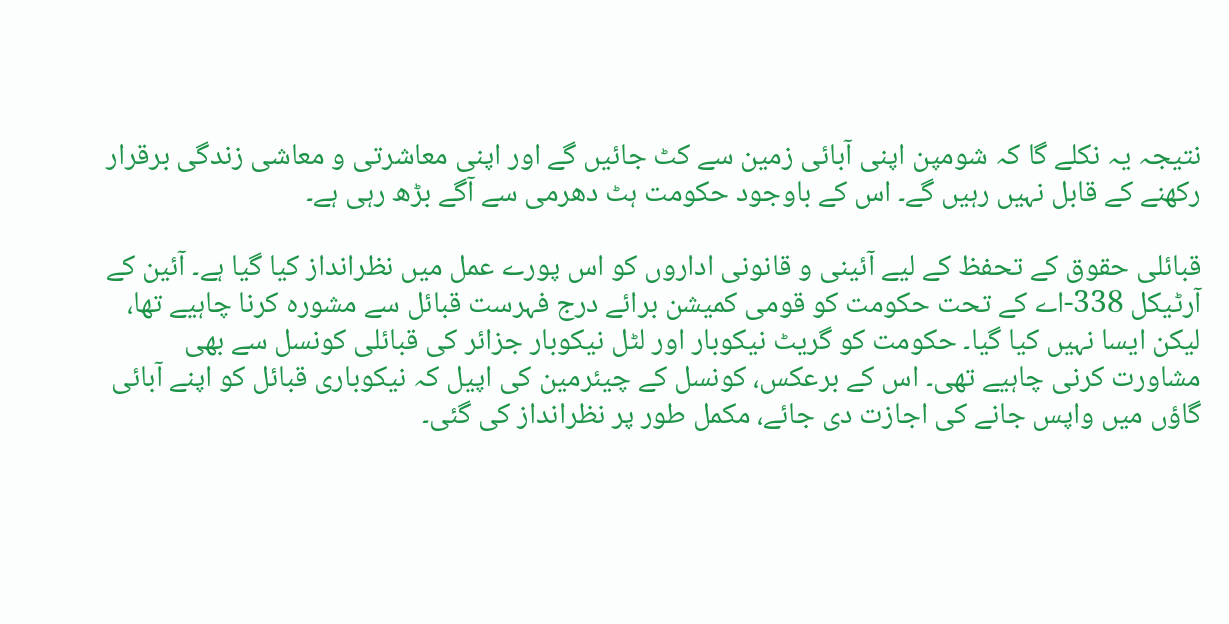نتیجہ یہ نکلے گا کہ شومپن اپنی آبائی زمین سے کٹ جائیں گے اور اپنی معاشرتی و معاشی زندگی برقرار رکھنے کے قابل نہیں رہیں گے۔ اس کے باوجود حکومت ہٹ دھرمی سے آگے بڑھ رہی ہے۔

قبائلی حقوق کے تحفظ کے لیے آئینی و قانونی اداروں کو اس پورے عمل میں نظرانداز کیا گیا ہے۔ آئین کے آرٹیکل 338-اے کے تحت حکومت کو قومی کمیشن برائے درج فہرست قبائل سے مشورہ کرنا چاہیے تھا، لیکن ایسا نہیں کیا گیا۔ حکومت کو گریٹ نیکوبار اور لٹل نیکوبار جزائر کی قبائلی کونسل سے بھی مشاورت کرنی چاہیے تھی۔ اس کے برعکس، کونسل کے چیئرمین کی اپیل کہ نیکوباری قبائل کو اپنے آبائی گاؤں میں واپس جانے کی اجازت دی جائے، مکمل طور پر نظرانداز کی گئی۔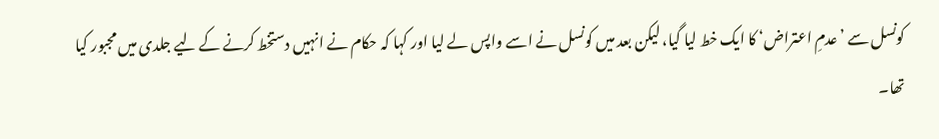کونسل سے ’عدمِ اعتراض‘ کا ایک خط لیا گیا، لیکن بعد میں کونسل نے اسے واپس لے لیا اور کہا کہ حکام نے انہیں دستخط کرنے کے لیے جلدی میں مجبور کیا تھا۔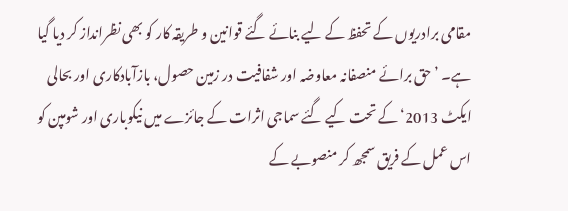مقامی برادریوں کے تحفظ کے لیے بنائے گئے قوانین و طریقہ کار کو بھی نظرانداز کر دیا گیا ہے۔ ’حق برائے منصفانہ معاوضہ اور شفافیت در زمین حصول، بازآبادکاری اور بحالی ایکٹ 2013‘ کے تحت کیے گئے سماجی اثرات کے جائزے میں نیکوباری اور شومپن کو اس عمل کے فریق سمجھ کر منصوبے کے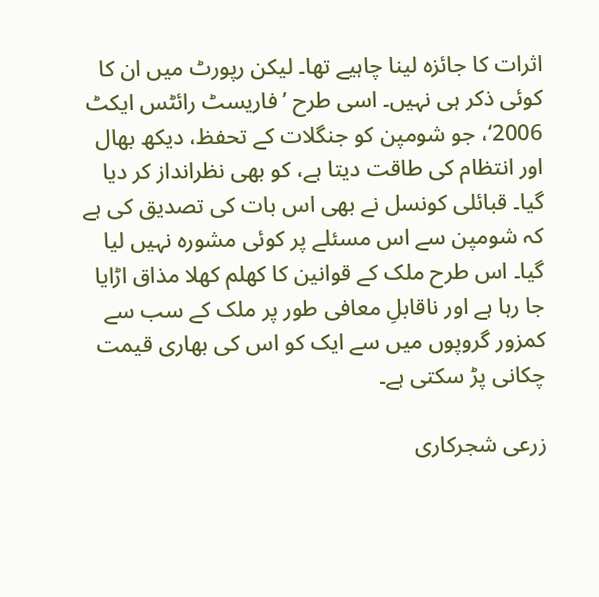اثرات کا جائزہ لینا چاہیے تھا۔ لیکن رپورٹ میں ان کا کوئی ذکر ہی نہیں۔ اسی طرح ’فاریسٹ رائٹس ایکٹ 2006‘، جو شومپن کو جنگلات کے تحفظ، دیکھ بھال اور انتظام کی طاقت دیتا ہے، کو بھی نظرانداز کر دیا گیا۔ قبائلی کونسل نے بھی اس بات کی تصدیق کی ہے کہ شومپن سے اس مسئلے پر کوئی مشورہ نہیں لیا گیا۔ اس طرح ملک کے قوانین کا کھلم کھلا مذاق اڑایا جا رہا ہے اور ناقابلِ معافی طور پر ملک کے سب سے کمزور گروپوں میں سے ایک کو اس کی بھاری قیمت چکانی پڑ سکتی ہے۔

زرعی شجرکاری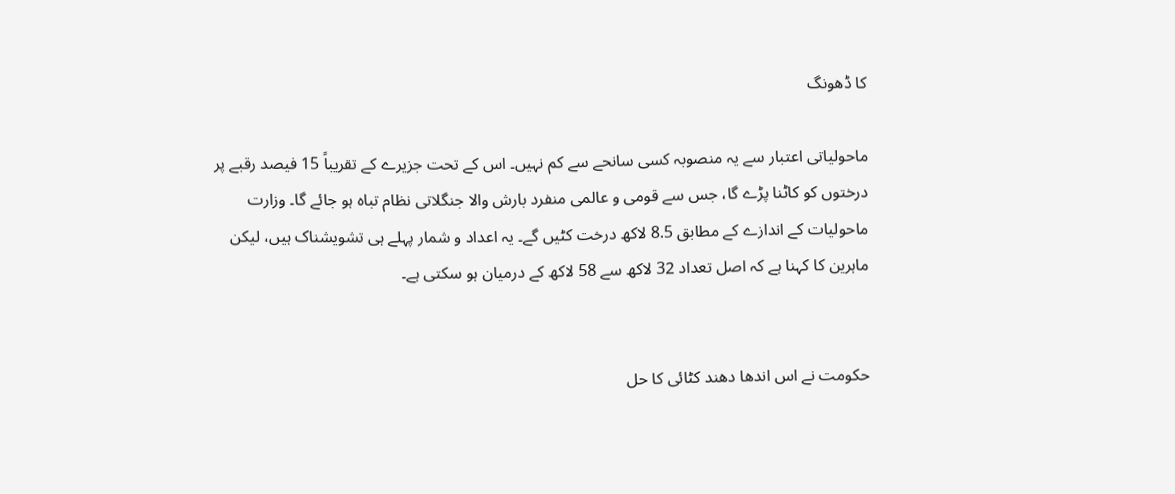کا ڈھونگ

ماحولیاتی اعتبار سے یہ منصوبہ کسی سانحے سے کم نہیں۔ اس کے تحت جزیرے کے تقریباً 15 فیصد رقبے پر درختوں کو کاٹنا پڑے گا، جس سے قومی و عالمی منفرد بارش والا جنگلاتی نظام تباہ ہو جائے گا۔ وزارت ماحولیات کے اندازے کے مطابق 8.5 لاکھ درخت کٹیں گے۔ یہ اعداد و شمار پہلے ہی تشویشناک ہیں، لیکن ماہرین کا کہنا ہے کہ اصل تعداد 32 لاکھ سے 58 لاکھ کے درمیان ہو سکتی ہے۔


حکومت نے اس اندھا دھند کٹائی کا حل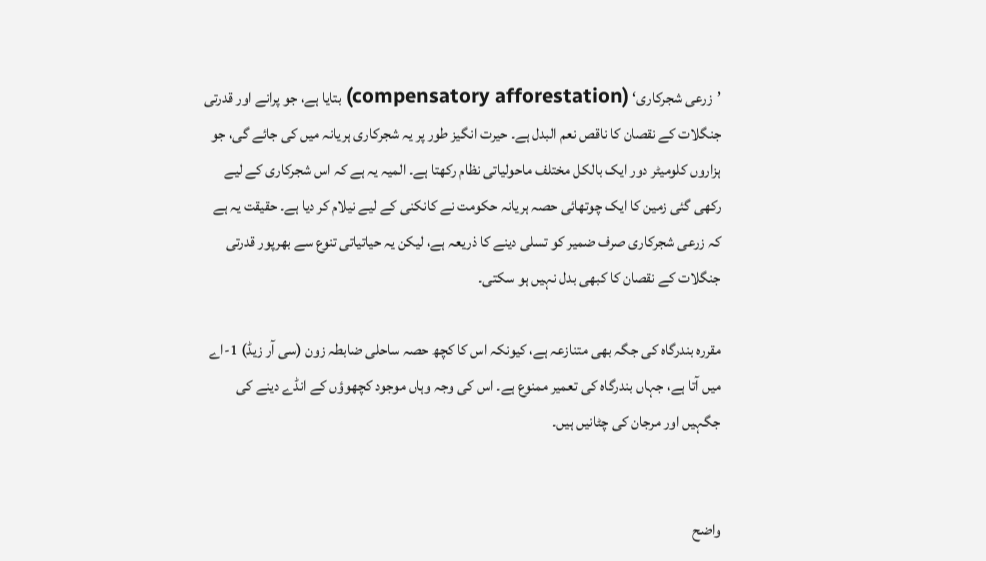’زرعی شجرکاری‘ (compensatory afforestation) بتایا ہے، جو پرانے اور قدرتی جنگلات کے نقصان کا ناقص نعم البدل ہے۔ حیرت انگیز طور پر یہ شجرکاری ہریانہ میں کی جائے گی، جو ہزاروں کلومیٹر دور ایک بالکل مختلف ماحولیاتی نظام رکھتا ہے۔ المیہ یہ ہے کہ اس شجرکاری کے لیے رکھی گئی زمین کا ایک چوتھائی حصہ ہریانہ حکومت نے کانکنی کے لیے نیلام کر دیا ہے۔ حقیقت یہ ہے کہ زرعی شجرکاری صرف ضمیر کو تسلی دینے کا ذریعہ ہے، لیکن یہ حیاتیاتی تنوع سے بھرپور قدرتی جنگلات کے نقصان کا کبھی بدل نہیں ہو سکتی۔

مقررہ بندرگاہ کی جگہ بھی متنازعہ ہے، کیونکہ اس کا کچھ حصہ ساحلی ضابطہ زون (سی آر زیڈ) 1-اے میں آتا ہے، جہاں بندرگاہ کی تعمیر ممنوع ہے۔ اس کی وجہ وہاں موجود کچھوؤں کے انڈے دینے کی جگہیں اور مرجان کی چٹانیں ہیں۔


واضح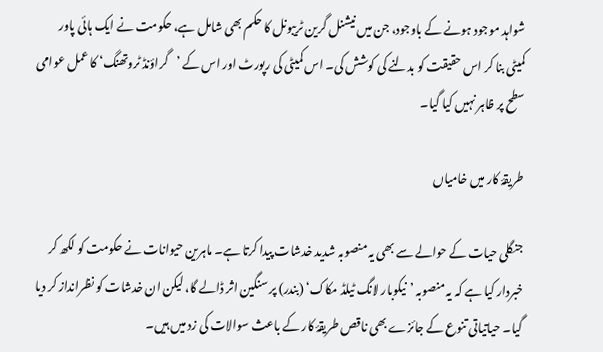شواہد موجود ہونے کے باوجود، جن میں نیشنل گرین ٹریبونل کا حکم بھی شامل ہے، حکومت نے ایک ہائی پاور کمیٹی بنا کر اس حقیقت کو بدلنے کی کوشش کی۔ اس کمیٹی کی رپورٹ اور اس کے ’گراؤنڈ ٹروتھنگ‘ کا عمل عوامی سطح پر ظاہر نہیں کیا گیا۔

طریقۂ کار میں خامیاں

جنگلی حیات کے حوالے سے بھی یہ منصوبہ شدید خدشات پیدا کرتا ہے۔ ماہرین حیوانات نے حکومت کو لکھ کر خبردار کیا ہے کہ یہ منصوبہ ’نیکوبار لانگ ٹیلڈ مکاک‘ (بندر) پر سنگین اثر ڈالے گا، لیکن ان خدشات کو نظرانداز کر دیا گیا۔ حیاتیاتی تنوع کے جائزے بھی ناقص طریقۂ کار کے باعث سوالات کی زد میں ہیں۔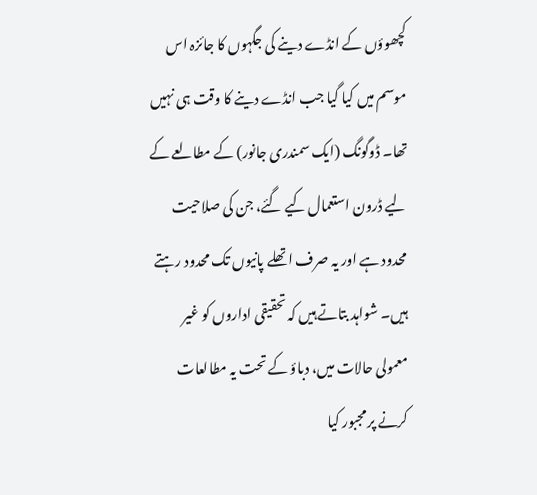کچھوؤں کے انڈے دینے کی جگہوں کا جائزہ اس موسم میں کیا گیا جب انڈے دینے کا وقت ہی نہیں تھا۔ ڈوگونگ (ایک سمندری جانور) کے مطالعے کے لیے ڈرون استعمال کیے گئے، جن کی صلاحیت محدود ہے اور یہ صرف اتھلے پانیوں تک محدود رہتے ہیں۔ شواہد بتاتے ہیں کہ تحقیقی اداروں کو غیر معمولی حالات میں، دباؤ کے تحت یہ مطالعات کرنے پر مجبور کیا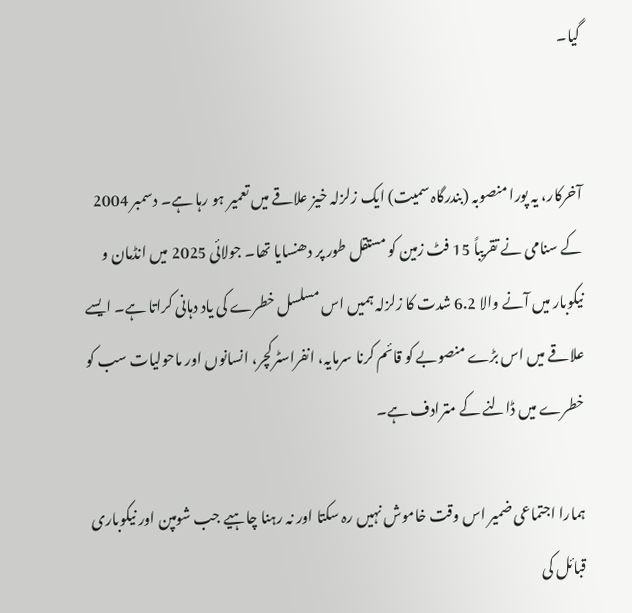گیا۔


آخرکار، یہ پورا منصوبہ (بندرگاہ سمیت) ایک زلزلہ خیز علاقے میں تعمیر ہو رہا ہے۔ دسمبر 2004 کے سنامی نے تقریباً 15 فٹ زمین کو مستقل طور پر دھنسایا تھا۔ جولائی 2025 میں انڈمان و نیکوبار میں آنے والا 6.2 شدت کا زلزلہ ہمیں اس مسلسل خطرے کی یاد دہانی کراتا ہے۔ ایسے علاقے میں اس بڑے منصوبے کو قائم کرنا سرمایہ، انفراسٹرکچر، انسانوں اور ماحولیات سب کو خطرے میں ڈالنے کے مترادف ہے۔

ہمارا اجتماعی ضمیر اس وقت خاموش نہیں رہ سکتا اور نہ رہنا چاہیے جب شومپن اور نیکوباری قبائل کی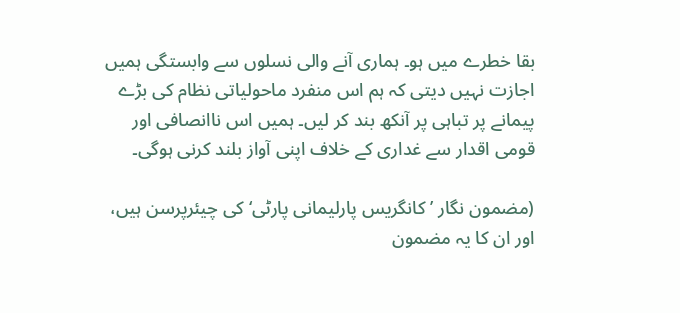بقا خطرے میں ہو۔ ہماری آنے والی نسلوں سے وابستگی ہمیں اجازت نہیں دیتی کہ ہم اس منفرد ماحولیاتی نظام کی بڑے پیمانے پر تباہی پر آنکھ بند کر لیں۔ ہمیں اس ناانصافی اور قومی اقدار سے غداری کے خلاف اپنی آواز بلند کرنی ہوگی۔

(مضمون نگار ’کانگریس پارلیمانی پارٹی‘ کی چیئرپرسن ہیں، اور ان کا یہ مضمون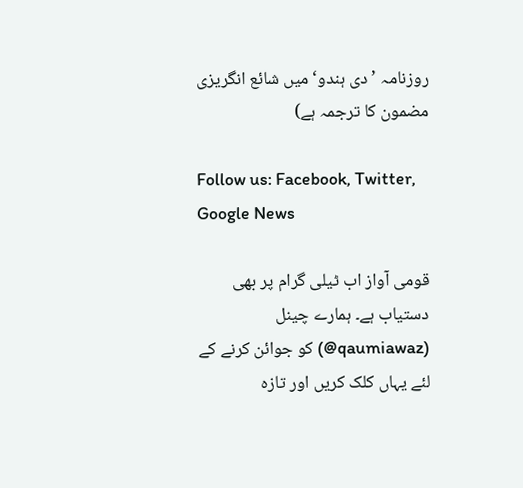روزنامہ ’دی ہندو‘ میں شائع انگریزی مضمون کا ترجمہ ہے)

Follow us: Facebook, Twitter, Google News

قومی آواز اب ٹیلی گرام پر بھی دستیاب ہے۔ ہمارے چینل (qaumiawaz@) کو جوائن کرنے کے لئے یہاں کلک کریں اور تازہ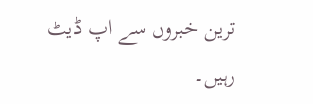ترین خبروں سے اپ ڈیٹ رہیں۔